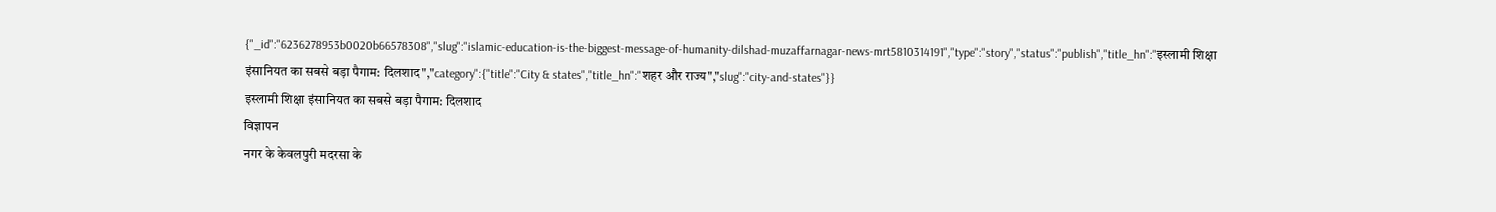{"_id":"6236278953b0020b66578308","slug":"islamic-education-is-the-biggest-message-of-humanity-dilshad-muzaffarnagar-news-mrt5810314191","type":"story","status":"publish","title_hn":"इस्लामी शिक्षा इंसानियत का सबसे बड़ा पैगाम: दिलशाद","category":{"title":"City & states","title_hn":"शहर और राज्य","slug":"city-and-states"}}
इस्लामी शिक्षा इंसानियत का सबसे बड़ा पैगाम: दिलशाद
विज्ञापन
नगर के केवलपुरी मदरसा के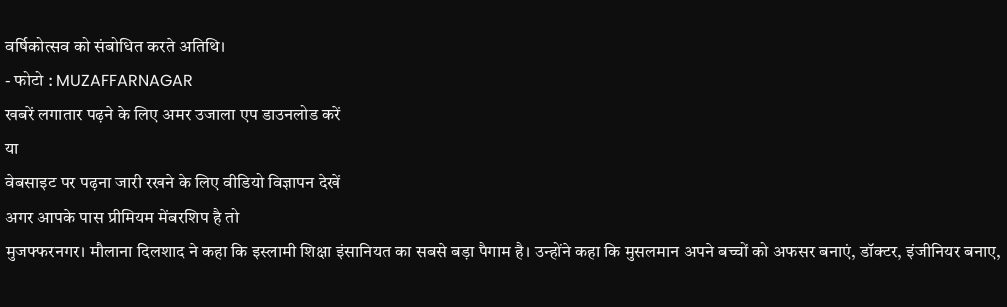वर्षिकोत्सव को संबोधित करते अतिथि।
- फोटो : MUZAFFARNAGAR
खबरें लगातार पढ़ने के लिए अमर उजाला एप डाउनलोड करें
या
वेबसाइट पर पढ़ना जारी रखने के लिए वीडियो विज्ञापन देखें
अगर आपके पास प्रीमियम मेंबरशिप है तो
मुजफ्फरनगर। मौलाना दिलशाद ने कहा कि इस्लामी शिक्षा इंसानियत का सबसे बड़ा पैगाम है। उन्होंने कहा कि मुसलमान अपने बच्चों को अफसर बनाएं, डॉक्टर, इंजीनियर बनाए,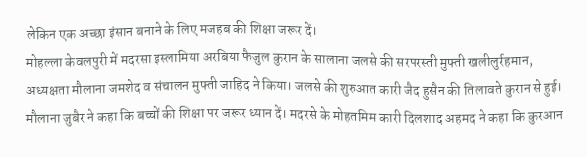लेकिन एक अच्छा इंसान बनाने के लिए मजहब की शिक्षा जरूर दें।
मोहल्ला केवलपुरी में मदरसा इस्लामिया अरबिया फैजुल कुरान के सालाना जलसे की सरपरस्ती मुफ्ती खलीलुर्रहमान, अध्यक्षता मौलाना जमशेद व संचालन मुफ्ती जाहिद ने किया। जलसे की शुरुआत कारी जैद हुसैन की तिलावते कुरान से हुई। मौलाना जुबैर ने कहा कि बच्चों की शिक्षा पर जरूर ध्यान दें। मदरसे के मोहतमिम कारी दिलशाद अहमद ने कहा कि कुरआन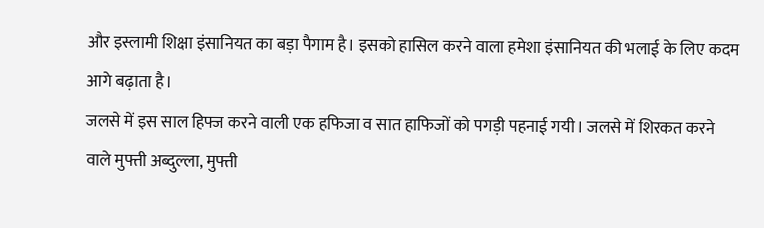और इस्लामी शिक्षा इंसानियत का बड़ा पैगाम है। इसको हासिल करने वाला हमेशा इंसानियत की भलाई के लिए कदम आगे बढ़ाता है।
जलसे में इस साल हिफ्ज करने वाली एक हफिजा व सात हाफिजों को पगड़ी पहनाई गयी। जलसे में शिरकत करने वाले मुफ्ती अब्दुल्ला, मुफ्ती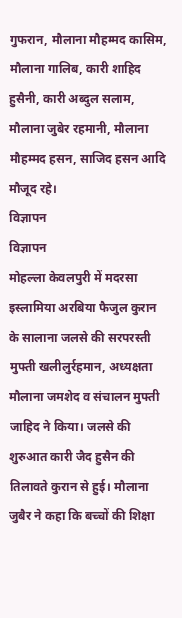गुफरान, मौलाना मौहम्मद कासिम, मौलाना गालिब, कारी शाहिद हुसैनी, कारी अब्दुल सलाम, मौलाना जुबेर रहमानी, मौलाना मौहम्मद हसन, साजिद हसन आदि मौजूद रहे।
विज्ञापन
विज्ञापन
मोहल्ला केवलपुरी में मदरसा इस्लामिया अरबिया फैजुल कुरान के सालाना जलसे की सरपरस्ती मुफ्ती खलीलुर्रहमान, अध्यक्षता मौलाना जमशेद व संचालन मुफ्ती जाहिद ने किया। जलसे की शुरुआत कारी जैद हुसैन की तिलावते कुरान से हुई। मौलाना जुबैर ने कहा कि बच्चों की शिक्षा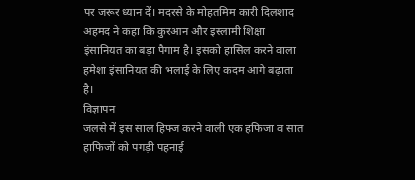पर जरूर ध्यान दें। मदरसे के मोहतमिम कारी दिलशाद अहमद ने कहा कि कुरआन और इस्लामी शिक्षा इंसानियत का बड़ा पैगाम है। इसको हासिल करने वाला हमेशा इंसानियत की भलाई के लिए कदम आगे बढ़ाता है।
विज्ञापन
जलसे में इस साल हिफ्ज करने वाली एक हफिजा व सात हाफिजों को पगड़ी पहनाई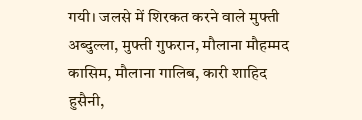गयी। जलसे में शिरकत करने वाले मुफ्ती अब्दुल्ला, मुफ्ती गुफरान, मौलाना मौहम्मद कासिम, मौलाना गालिब, कारी शाहिद हुसैनी,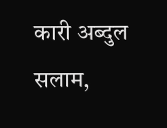कारी अब्दुल सलाम,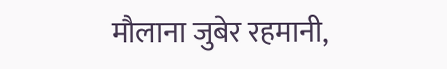मौलाना जुबेर रहमानी,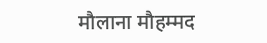मौलाना मौहम्मद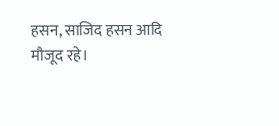हसन, साजिद हसन आदि मौजूद रहे।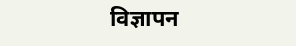विज्ञापन